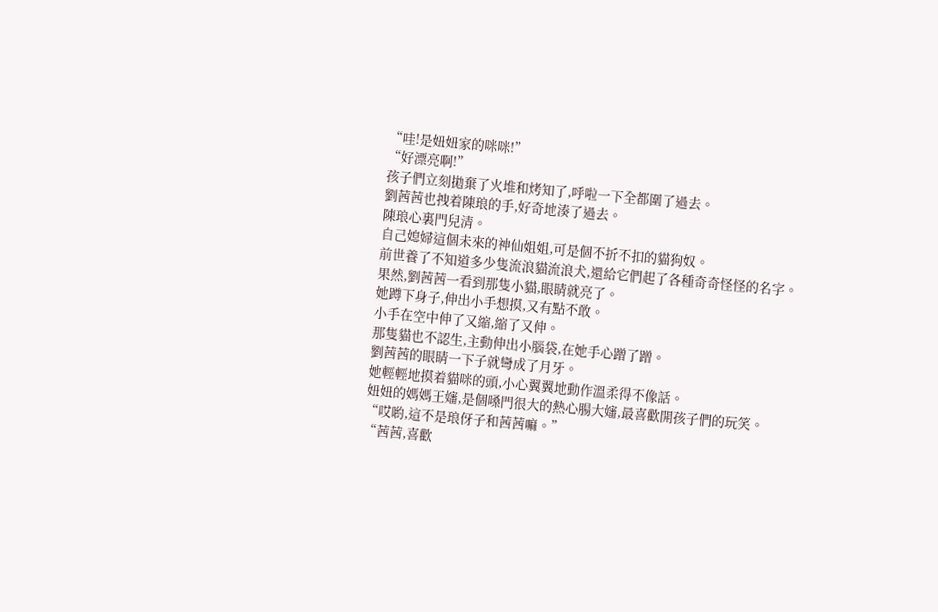“哇!是妞妞家的咪咪!”
“好漂亮啊!”
孩子們立刻拋棄了火堆和烤知了,呼啦一下全都圍了過去。
劉茜茜也拽着陳琅的手,好奇地湊了過去。
陳琅心裏門兒清。
自己媳婦這個未來的神仙姐姐,可是個不折不扣的貓狗奴。
前世養了不知道多少隻流浪貓流浪犬,還給它們起了各種奇奇怪怪的名字。
果然,劉茜茜一看到那隻小貓,眼睛就亮了。
她蹲下身子,伸出小手想摸,又有點不敢。
小手在空中伸了又縮,縮了又伸。
那隻貓也不認生,主動伸出小腦袋,在她手心蹭了蹭。
劉茜茜的眼睛一下子就彎成了月牙。
她輕輕地摸着貓咪的頭,小心翼翼地動作溫柔得不像話。
妞妞的媽媽王嬸,是個嗓門很大的熱心腸大嬸,最喜歡開孩子們的玩笑。
“哎喲,這不是琅伢子和茜茜嘛。”
“茜茜,喜歡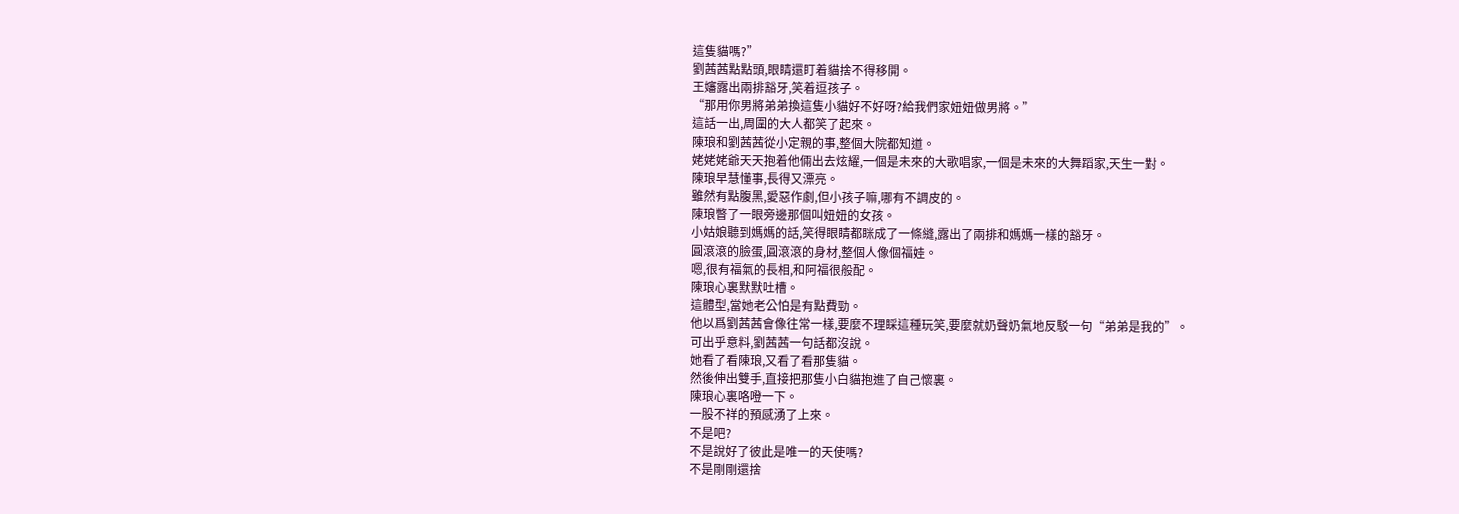這隻貓嗎?”
劉茜茜點點頭,眼睛還盯着貓捨不得移開。
王嬸露出兩排豁牙,笑着逗孩子。
“那用你男將弟弟換這隻小貓好不好呀?給我們家妞妞做男將。”
這話一出,周圍的大人都笑了起來。
陳琅和劉茜茜從小定親的事,整個大院都知道。
姥姥姥爺天天抱着他倆出去炫耀,一個是未來的大歌唱家,一個是未來的大舞蹈家,天生一對。
陳琅早慧懂事,長得又漂亮。
雖然有點腹黑,愛惡作劇,但小孩子嘛,哪有不調皮的。
陳琅瞥了一眼旁邊那個叫妞妞的女孩。
小姑娘聽到媽媽的話,笑得眼睛都眯成了一條縫,露出了兩排和媽媽一樣的豁牙。
圓滾滾的臉蛋,圓滾滾的身材,整個人像個福娃。
嗯,很有福氣的長相,和阿福很般配。
陳琅心裏默默吐槽。
這體型,當她老公怕是有點費勁。
他以爲劉茜茜會像往常一樣,要麼不理睬這種玩笑,要麼就奶聲奶氣地反駁一句“弟弟是我的”。
可出乎意料,劉茜茜一句話都沒說。
她看了看陳琅,又看了看那隻貓。
然後伸出雙手,直接把那隻小白貓抱進了自己懷裏。
陳琅心裏咯噔一下。
一股不祥的預感湧了上來。
不是吧?
不是說好了彼此是唯一的天使嗎?
不是剛剛還捨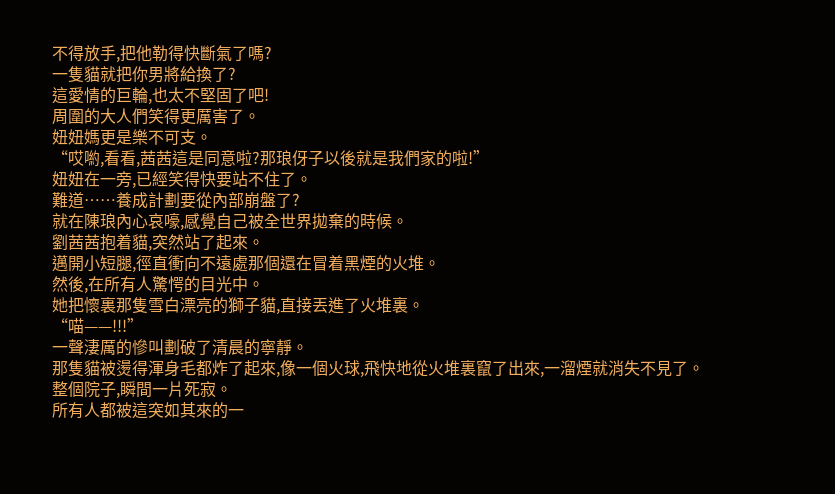不得放手,把他勒得快斷氣了嗎?
一隻貓就把你男將給換了?
這愛情的巨輪,也太不堅固了吧!
周圍的大人們笑得更厲害了。
妞妞媽更是樂不可支。
“哎喲,看看,茜茜這是同意啦?那琅伢子以後就是我們家的啦!”
妞妞在一旁,已經笑得快要站不住了。
難道……養成計劃要從內部崩盤了?
就在陳琅內心哀嚎,感覺自己被全世界拋棄的時候。
劉茜茜抱着貓,突然站了起來。
邁開小短腿,徑直衝向不遠處那個還在冒着黑煙的火堆。
然後,在所有人驚愕的目光中。
她把懷裏那隻雪白漂亮的獅子貓,直接丟進了火堆裏。
“喵——!!!”
一聲淒厲的慘叫劃破了清晨的寧靜。
那隻貓被燙得渾身毛都炸了起來,像一個火球,飛快地從火堆裏竄了出來,一溜煙就消失不見了。
整個院子,瞬間一片死寂。
所有人都被這突如其來的一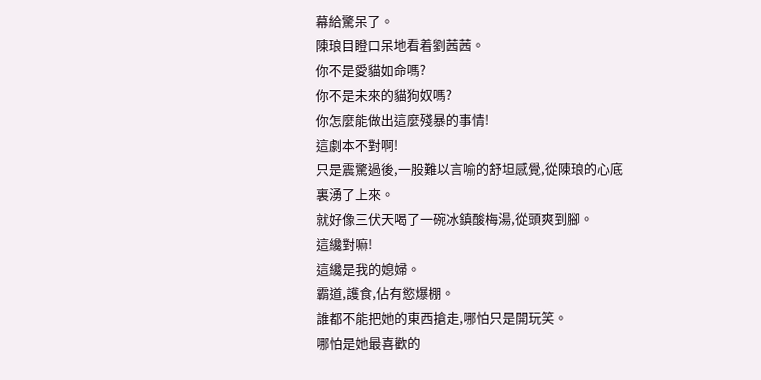幕給驚呆了。
陳琅目瞪口呆地看着劉茜茜。
你不是愛貓如命嗎?
你不是未來的貓狗奴嗎?
你怎麼能做出這麼殘暴的事情!
這劇本不對啊!
只是震驚過後,一股難以言喻的舒坦感覺,從陳琅的心底裏湧了上來。
就好像三伏天喝了一碗冰鎮酸梅湯,從頭爽到腳。
這纔對嘛!
這纔是我的媳婦。
霸道,護食,佔有慾爆棚。
誰都不能把她的東西搶走,哪怕只是開玩笑。
哪怕是她最喜歡的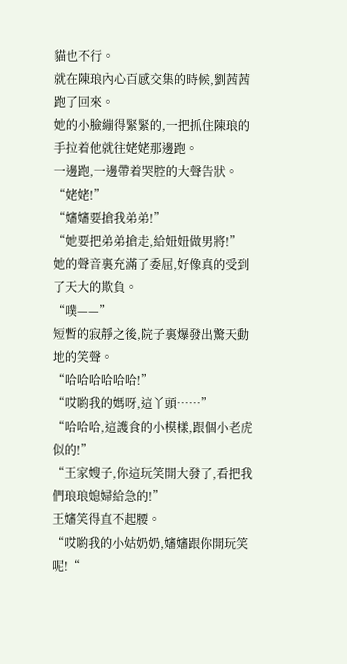貓也不行。
就在陳琅內心百感交集的時候,劉茜茜跑了回來。
她的小臉繃得緊緊的,一把抓住陳琅的手拉着他就往姥姥那邊跑。
一邊跑,一邊帶着哭腔的大聲告狀。
“姥姥!”
“嬸嬸要搶我弟弟!”
“她要把弟弟搶走,給妞妞做男將!”
她的聲音裏充滿了委屈,好像真的受到了天大的欺負。
“噗——”
短暫的寂靜之後,院子裏爆發出驚天動地的笑聲。
“哈哈哈哈哈哈!”
“哎喲我的媽呀,這丫頭……”
“哈哈哈,這護食的小模樣,跟個小老虎似的!”
“王家嫂子,你這玩笑開大發了,看把我們琅琅媳婦給急的!”
王嬸笑得直不起腰。
“哎喲我的小姑奶奶,嬸嬸跟你開玩笑呢!“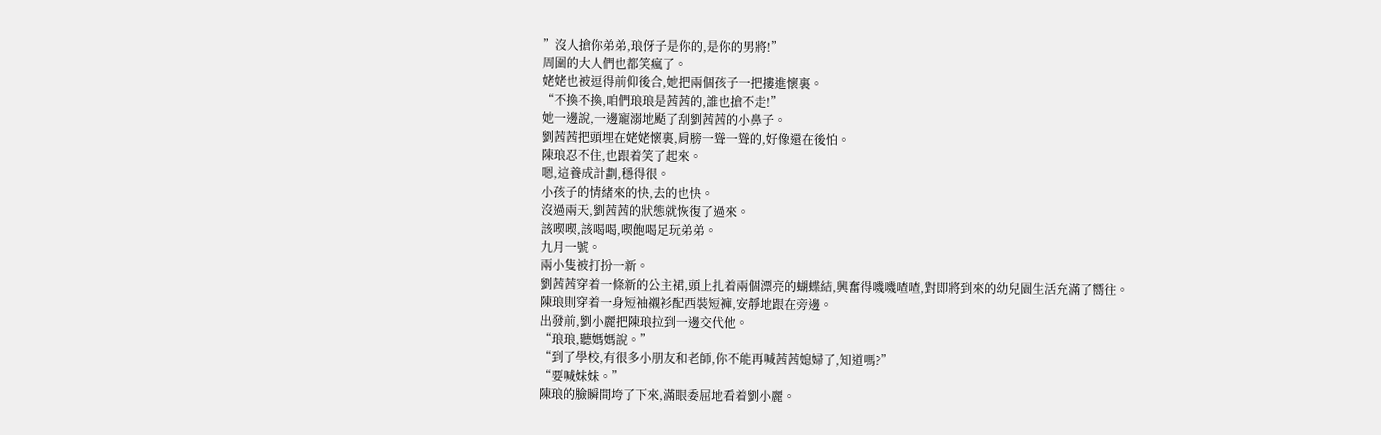”沒人搶你弟弟,琅伢子是你的,是你的男將!”
周圍的大人們也都笑瘋了。
姥姥也被逗得前仰後合,她把兩個孩子一把摟進懷裏。
“不換不換,咱們琅琅是茜茜的,誰也搶不走!”
她一邊說,一邊寵溺地颳了刮劉茜茜的小鼻子。
劉茜茜把頭埋在姥姥懷裏,肩膀一聳一聳的,好像還在後怕。
陳琅忍不住,也跟着笑了起來。
嗯,這養成計劃,穩得很。
小孩子的情緒來的快,去的也快。
沒過兩天,劉茜茜的狀態就恢復了過來。
該喫喫,該喝喝,喫飽喝足玩弟弟。
九月一號。
兩小隻被打扮一新。
劉茜茜穿着一條新的公主裙,頭上扎着兩個漂亮的蝴蝶結,興奮得嘰嘰喳喳,對即將到來的幼兒園生活充滿了嚮往。
陳琅則穿着一身短袖襯衫配西裝短褲,安靜地跟在旁邊。
出發前,劉小麗把陳琅拉到一邊交代他。
“琅琅,聽媽媽說。”
“到了學校,有很多小朋友和老師,你不能再喊茜茜媳婦了,知道嗎?”
“要喊妹妹。”
陳琅的臉瞬間垮了下來,滿眼委屈地看着劉小麗。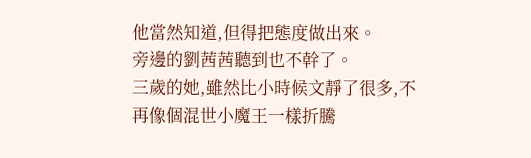他當然知道,但得把態度做出來。
旁邊的劉茜茜聽到也不幹了。
三歲的她,雖然比小時候文靜了很多,不再像個混世小魔王一樣折騰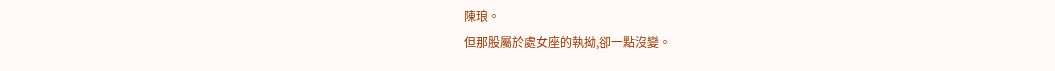陳琅。
但那股屬於處女座的執拗,卻一點沒變。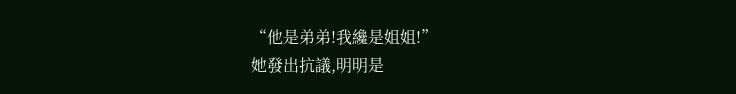“他是弟弟!我纔是姐姐!”
她發出抗議,明明是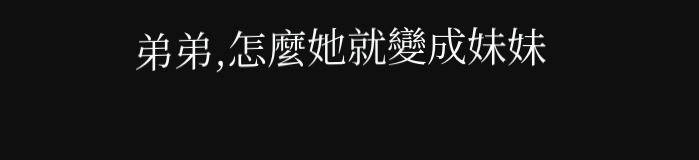弟弟,怎麼她就變成妹妹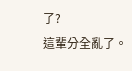了?
這輩分全亂了。